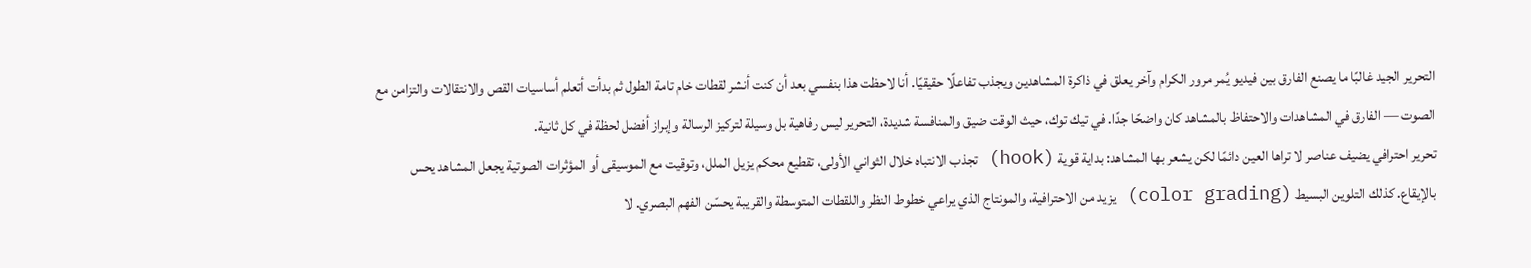التحرير الجيد غالبًا ما يصنع الفارق بين فيديو يُمر مرور الكرام وآخر يعلق في ذاكرة المشاهدين ويجذب تفاعلًا حقيقيًا. أنا لاحظت هذا بنفسي بعد أن كنت أنشر لقطات خام تامة الطول ثم بدأت أتعلم أساسيات القص والانتقالات والتزامن مع الصوت — الفارق في المشاهدات والاحتفاظ بالمشاهد كان واضحًا جدًا. في تيك توك، حيث الوقت ضيق والمنافسة شديدة، التحرير ليس رفاهية بل وسيلة لتركيز الرسالة وإبراز أفضل لحظة في كل ثانية.
تحرير احترافي يضيف عناصر لا تراها العين دائمًا لكن يشعر بها المشاهد: بداية قوية (hook) تجذب الانتباه خلال الثواني الأولى، تقطيع محكم يزيل الملل، وتوقيت مع الموسيقى أو المؤثرات الصوتية يجعل المشاهد يحس بالإيقاع. كذلك التلوين البسيط (color grading) يزيد من الاحترافية، والمونتاج الذي يراعي خطوط النظر واللقطات المتوسطة والقريبة يحسّن الفهم البصري. لا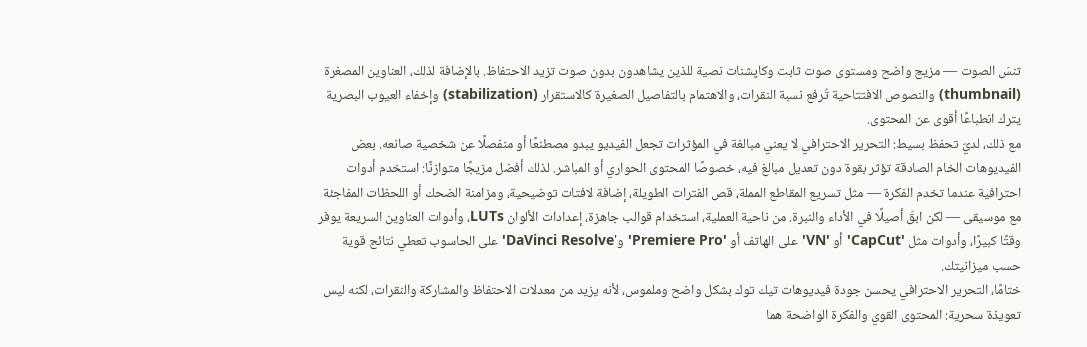تنسَ الصوت — مزيج واضح ومستوى صوت ثابت وكاپشنات نصية للذين يشاهدون بدون صوت تزيد الاحتفاظ. بالإضافة لذلك، العناوين المصغرة (thumbnail) والنصوص الافتتاحية تُرفع نسبة النقرات، والاهتمام بالتفاصيل الصغيرة كالاستقرار (stabilization) وإخفاء العيوب البصرية يترك انطباعًا أقوى عن المحتوى.
مع ذلك، لديّ تحفظ بسيط: التحرير الاحترافي لا يعني مبالغة في المؤثرات تجعل الفيديو يبدو مصطنعًا أو منفصلًا عن شخصية صانعه. بعض الفيديوهات الخام الصادقة تؤثر بقوة دون تعديل مبالغ فيه، خصوصًا المحتوى الحواري أو المباشر. لذلك أفضل مزيجًا متوازنًا: استخدم أدوات احترافية عندما تخدم الفكرة — مثل تسريع المقاطع المملة، قص الفترات الطويلة، إضافة لافتات توضيحية، ومزامنة الضحك أو اللحظات المفاجئة مع موسيقى — لكن ابقَ أصيلًا في الأداء والنبرة. من ناحية العملية، استخدام قوالب جاهزة، إعدادات الألوان LUTs، وأدوات العناوين السريعة يوفر وقتًا كبيرًا، وأدوات مثل 'CapCut' أو 'VN' على الهاتف أو 'Premiere Pro' و'DaVinci Resolve' على الحاسوب تعطي نتائج قوية حسب ميزانيتك.
ختامًا، التحرير الاحترافي يحسن جودة فيديوهات تيك توك بشكل واضح وملموس، لأنه يزيد من معدلات الاحتفاظ والمشاركة والنقرات، لكنه ليس تعويذة سحرية: المحتوى القوي والفكرة الواضحة هما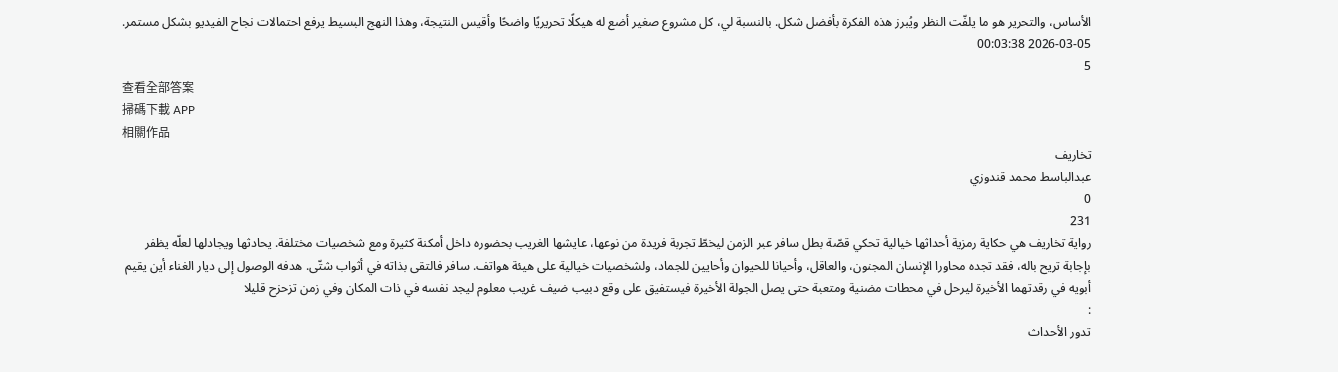الأساس، والتحرير هو ما يلفّت النظر ويُبرز هذه الفكرة بأفضل شكل. بالنسبة لي، كل مشروع صغير أضع له هيكلًا تحريريًا واضحًا وأقيس النتيجة، وهذا النهج البسيط يرفع احتمالات نجاح الفيديو بشكل مستمر.
2026-03-05 00:03:38
5
查看全部答案
掃碼下載 APP
相關作品
تخاريف
عبدالباسط محمد قندوزي
0
231
رواية تخاريف هي حكاية رمزية أحداثها خيالية تحكي قصّة بطل سافر عبر الزمن ليخطّ تجربة فريدة من نوعها، عايشها الغريب بحضوره داخل أمكنة كثيرة ومع شخصيات مختلفة. يحادثها ويجادلها لعلّه يظفر بإجابة تريح باله، فقد تجده محاورا الإنسان المجنون، والعاقل، وأحيانا للحيوان وأحايين للجماد، ولشخصيات خيالية على هيئة هواتف. سافر فالتقى بذاته في أثواب شتّى. هدفه الوصول إلى ديار الغناء أين يقيم أبويه في رقدتهما الأخيرة ليرحل في محطات مضنية ومتعبة حتى يصل الجولة الأخيرة فيستفيق على وقع دبيب ضيف غريب معلوم ليجد نفسه في ذات المكان وفي زمن تزحزح قليلا
:
تدور الأحداث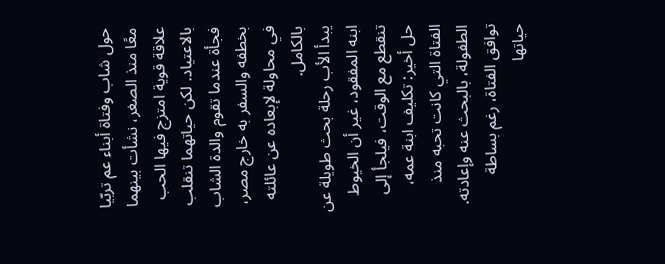حول شاب وفتاة أبناء عم تربّيا معًا منذ الصغر، نشأت بينهما علاقة قوية امتزج فيها الحب بالاعتياد. لكن حياتهما تنقلب فجأة عندما تقوم والدة الشاب بخطفه والسفر به خارج مصر، في محاولة لإبعاده عن عائلته بالكامل.
يبدأ الأب رحلة بحث طويلة عن ابنه المفقود، غير أن الخيوط تنقطع مع الوقت، فيلجأ إلى حل أخير: تكليف ابنة عمه، الفتاة التي كانت تحبه منذ الطفولة، بالبحث عنه وإعادته.
توافق الفتاة، رغم بساطة حياتها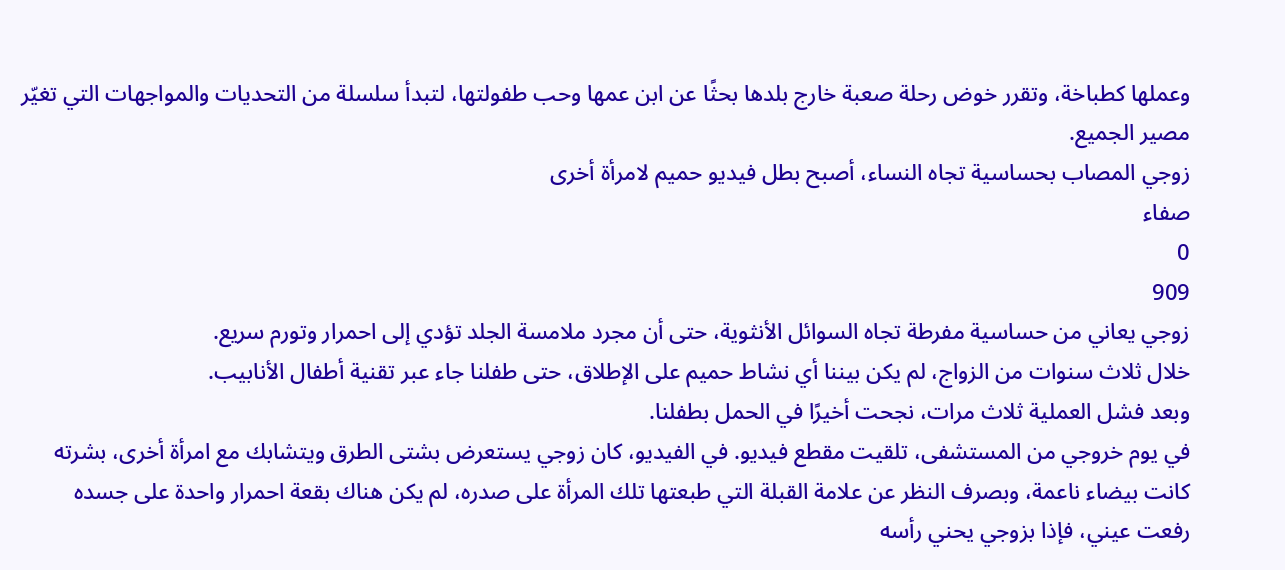وعملها كطباخة، وتقرر خوض رحلة صعبة خارج بلدها بحثًا عن ابن عمها وحب طفولتها، لتبدأ سلسلة من التحديات والمواجهات التي تغيّر مصير الجميع.
زوجي المصاب بحساسية تجاه النساء، أصبح بطل فيديو حميم لامرأة أخرى
صفاء
0
909
زوجي يعاني من حساسية مفرطة تجاه السوائل الأنثوية، حتى أن مجرد ملامسة الجلد تؤدي إلى احمرار وتورم سريع.
خلال ثلاث سنوات من الزواج، لم يكن بيننا أي نشاط حميم على الإطلاق، حتى طفلنا جاء عبر تقنية أطفال الأنابيب.
وبعد فشل العملية ثلاث مرات، نجحت أخيرًا في الحمل بطفلنا.
في يوم خروجي من المستشفى، تلقيت مقطع فيديو. في الفيديو، كان زوجي يستعرض بشتى الطرق ويتشابك مع امرأة أخرى، بشرته كانت بيضاء ناعمة، وبصرف النظر عن علامة القبلة التي طبعتها تلك المرأة على صدره، لم يكن هناك بقعة احمرار واحدة على جسده
رفعت عيني، فإذا بزوجي يحني رأسه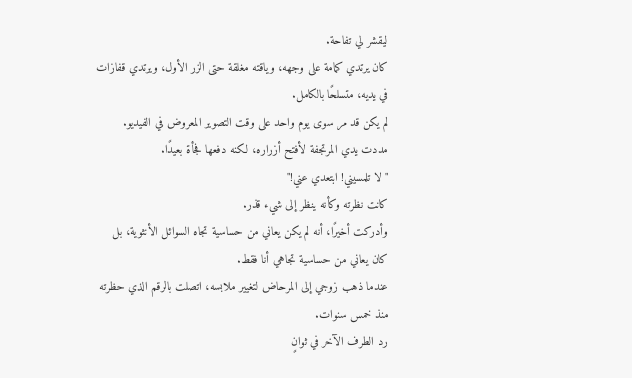ليقشر لي تفاحة.
كان يرتدي كمامة على وجهه، وياقته مغلقة حتى الزر الأول، ويرتدي قفازات في يديه، متسلحًا بالكامل.
لم يكن قد مر سوى يوم واحد على وقت التصوير المعروض في الفيديو. مددت يدي المرتجفة لأفتح أزراره، لكنه دفعها فجأة بعيدًا.
"لا تلمسيني! ابتعدي عني!"
كانت نظرته وكأنه ينظر إلى شيء قذر.
وأدركت أخيرًا، أنه لم يكن يعاني من حساسية تجاه السوائل الأنثوية، بل كان يعاني من حساسية تجاهي أنا فقط.
عندما ذهب زوجي إلى المرحاض لتغيير ملابسه، اتصلت بالرقم الذي حظرته منذ خمس سنوات.
رد الطرف الآخر في ثوانٍ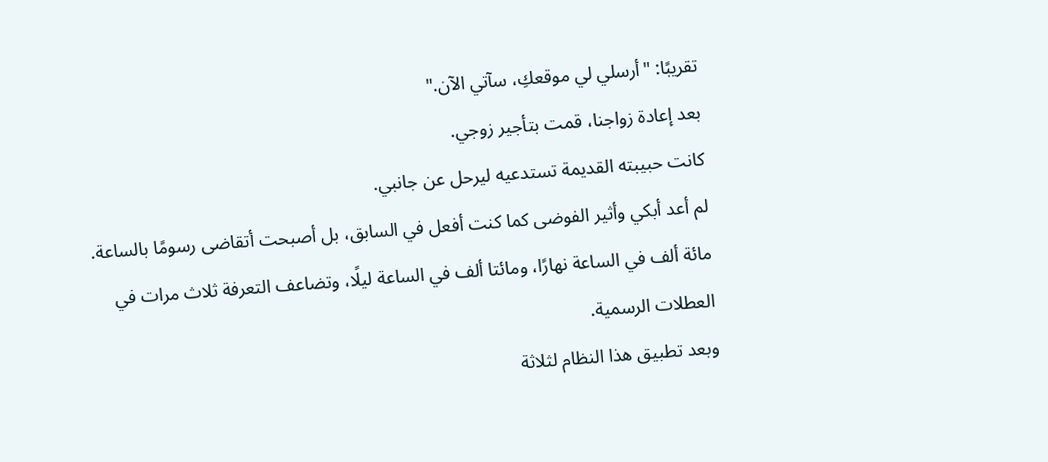تقريبًا: "أرسلي لي موقعكِ، سآتي الآن."
بعد إعادة زواجنا، قمت بتأجير زوجي.
كانت حبيبته القديمة تستدعيه ليرحل عن جانبي.
لم أعد أبكي وأثير الفوضى كما كنت أفعل في السابق، بل أصبحت أتقاضى رسومًا بالساعة.
مائة ألف في الساعة نهارًا، ومائتا ألف في الساعة ليلًا، وتضاعف التعرفة ثلاث مرات في العطلات الرسمية.
وبعد تطبيق هذا النظام لثلاثة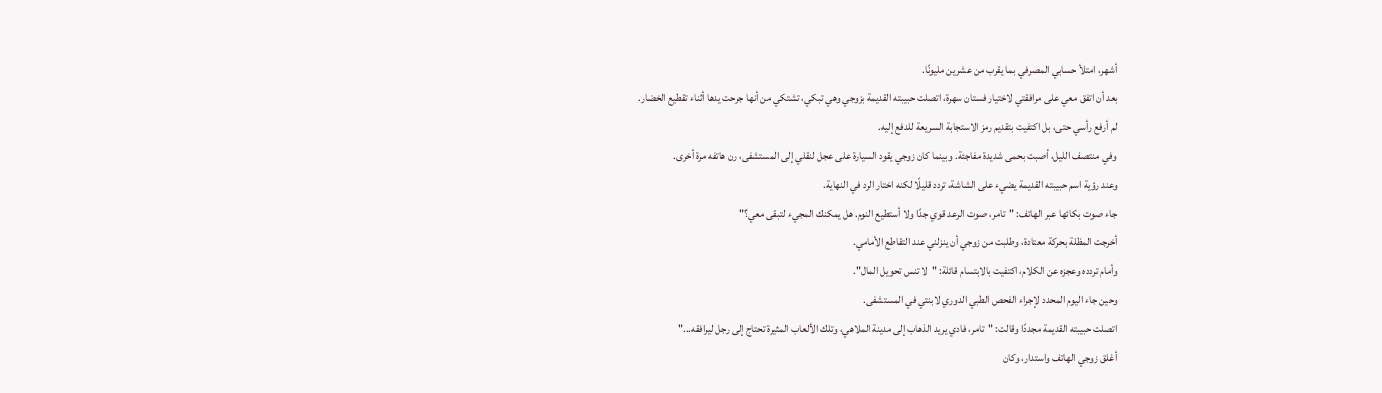أشهر، امتلأ حسابي المصرفي بما يقرب من عشرين مليونًا.
بعد أن اتفق معي على مرافقتي لاختيار فستان سهرة، اتصلت حبيبته القديمة بزوجي وهي تبكي، تشتكي من أنها جرحت يدها أثناء تقطيع الخضار.
لم أرفع رأسي حتى، بل اكتفيت بتقديم رمز الاستجابة السريعة للدفع إليه.
وفي منتصف الليل، أصبت بحمى شديدة مفاجئة. وبينما كان زوجي يقود السيارة على عجل لنقلي إلى المستشفى، رن هاتفه مرة أخرى.
وعند رؤية اسم حبيبته القديمة يضيء على الشاشة، تردد قليلًا لكنه اختار الرد في النهاية.
جاء صوت بكائها عبر الهاتف: "تامر، صوت الرعد قوي جدًا ولا أستطيع النوم. هل يمكنك المجيء لتبقى معي؟"
أخرجت المظلة بحركة معتادة، وطلبت من زوجي أن ينزلني عند التقاطع الأمامي.
وأمام تردده وعجزه عن الكلام، اكتفيت بالابتسام قائلة: "لا تنس تحويل المال".
وحين جاء اليوم المحدد لإجراء الفحص الطبي الدوري لابنتي في المستشفى.
اتصلت حبيبته القديمة مجددًا وقالت: "تامر، فادي يريد الذهاب إلى مدينة الملاهي، وتلك الألعاب المثيرة تحتاج إلى رجل ليرافقه..."
أغلق زوجي الهاتف واستدار، وكان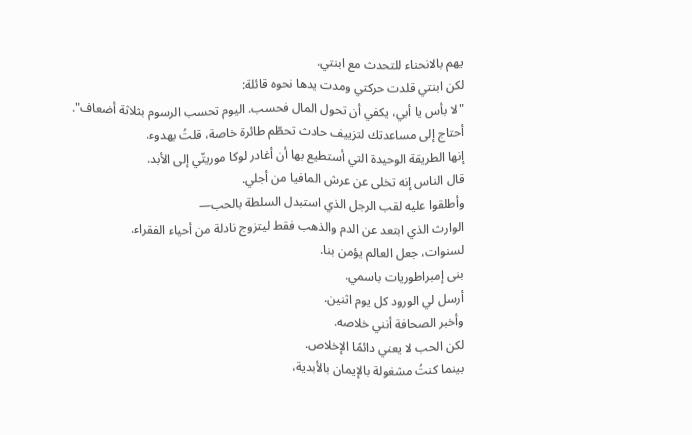يهم بالانحناء للتحدث مع ابنتي.
لكن ابنتي قلدت حركتي ومدت يدها نحوه قائلة:
"لا بأس يا أبي، يكفي أن تحول المال فحسب. اليوم تحسب الرسوم بثلاثة أضعاف".
أحتاج إلى مساعدتك لتزييف حادث تحطّم طائرة خاصة، قلتُ بهدوء.
إنها الطريقة الوحيدة التي أستطيع بها أن أغادر لوكا موريتّي إلى الأبد.
قال الناس إنه تخلى عن عرش المافيا من أجلي.
وأطلقوا عليه لقب الرجل الذي استبدل السلطة بالحب—
الوارث الذي ابتعد عن الدم والذهب فقط ليتزوج نادلة من أحياء الفقراء.
لسنوات، جعل العالم يؤمن بنا.
بنى إمبراطوريات باسمي.
أرسل لي الورود كل يوم اثنين.
وأخبر الصحافة أنني خلاصه.
لكن الحب لا يعني دائمًا الإخلاص.
بينما كنتُ مشغولة بالإيمان بالأبدية،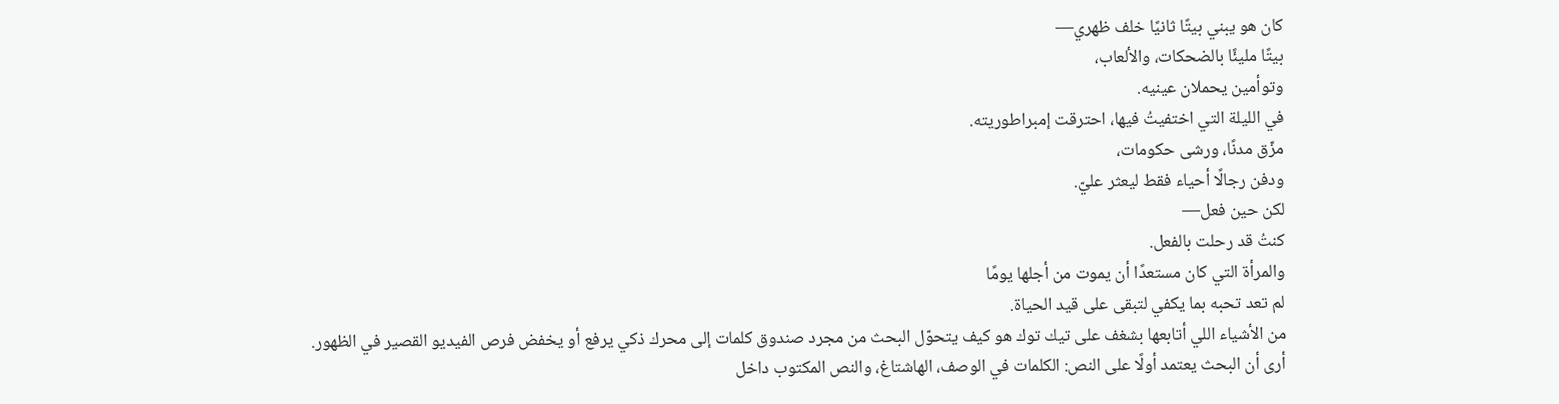كان هو يبني بيتًا ثانيًا خلف ظهري—
بيتًا مليئًا بالضحكات، والألعاب،
وتوأمين يحملان عينيه.
في الليلة التي اختفيتُ فيها، احترقت إمبراطوريته.
مزّق مدنًا، ورشى حكومات،
ودفن رجالًا أحياء فقط ليعثر عليّ.
لكن حين فعل—
كنتُ قد رحلت بالفعل.
والمرأة التي كان مستعدًا أن يموت من أجلها يومًا
لم تعد تحبه بما يكفي لتبقى على قيد الحياة.
من الأشياء اللي أتابعها بشغف على تيك توك هو كيف يتحوّل البحث من مجرد صندوق كلمات إلى محرك ذكي يرفع أو يخفض فرص الفيديو القصير في الظهور.
أرى أن البحث يعتمد أولًا على النص: الكلمات في الوصف، الهاشتاغ، والنص المكتوب داخل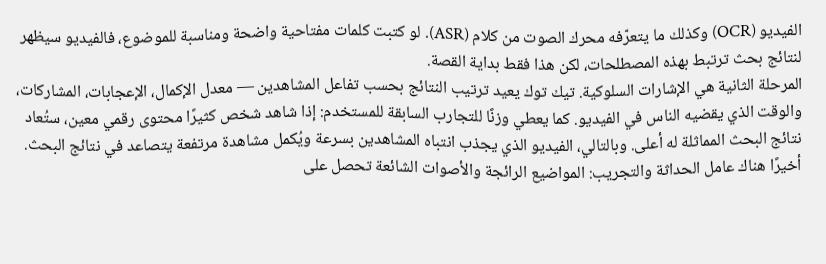الفيديو (OCR) وكذلك ما يتعرّفه محرك الصوت من كلام (ASR). لو كتبت كلمات مفتاحية واضحة ومناسبة للموضوع، فالفيديو سيظهر لنتائج بحث ترتبط بهذه المصطلحات، لكن هذا فقط بداية القصة.
المرحلة الثانية هي الإشارات السلوكية. تيك توك يعيد ترتيب النتائج بحسب تفاعل المشاهدين — معدل الإكمال، الإعجابات، المشاركات، والوقت الذي يقضيه الناس في الفيديو. كما يعطي وزنًا للتجارب السابقة للمستخدم: إذا شاهد شخص كثيرًا محتوى رقمي معين، ستُعاد نتائج البحث المماثلة له أعلى. وبالتالي، الفيديو الذي يجذب انتباه المشاهدين بسرعة ويُكمل مشاهدة مرتفعة يتصاعد في نتائج البحث.
أخيرًا هناك عامل الحداثة والتجريب: المواضيع الرائجة والأصوات الشائعة تحصل على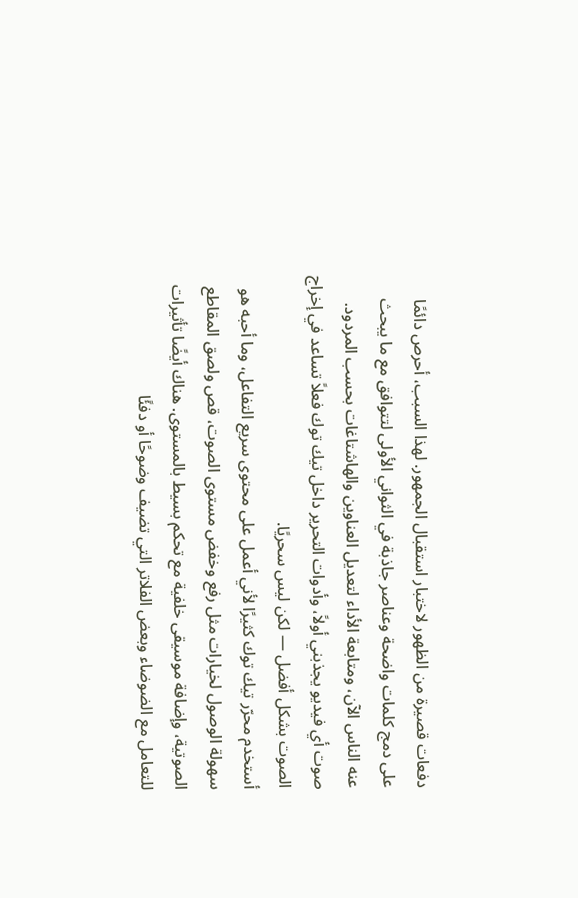دفعات قصيرة من الظهور لاختبار استقبال الجمهور. لهذا السبب، أحرص دائمًا على دمج كلمات واضحة وعناصر جاذبة في الثواني الأولى لتتوافق مع ما يبحث عنه الناس الآن، ومتابعة الأداء لتعديل العناوين والهاشتاغات بحسب المردود.
صوت أي فيديو يجذبني أولاً، وأدوات التحرير داخل تيك توك فعلاً تساعد في إخراج الصوت بشكل أفضل — لكن ليس سحريًا.
أستخدم محرّر تيك توك كثيرًا لأني أعمل على محتوى سريع التفاعل، وما أحبه هو سهولة الوصول لخيارات مثل رفع وخفض مستوى الصوت، قص ولصق المقاطع الصوتية، وإضافة موسيقى خلفية مع تحكم بسيط بالمستوى. هناك أيضًا تأثيرات للتعامل مع الضوضاء وبعض الفلاتر التي تضيف وضوحًا أو دفئًا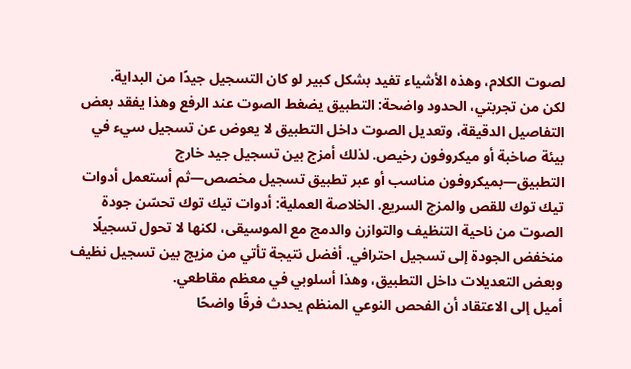لصوت الكلام، وهذه الأشياء تفيد بشكل كبير لو كان التسجيل جيدًا من البداية.
لكن من تجربتي، الحدود واضحة: التطبيق يضغط الصوت عند الرفع وهذا يفقد بعض التفاصيل الدقيقة، وتعديل الصوت داخل التطبيق لا يعوض عن تسجيل سيء في بيئة صاخبة أو ميكروفون رخيص. لذلك أمزج بين تسجيل جيد خارج التطبيق—بميكروفون مناسب أو عبر تطبيق تسجيل مخصص—ثم أستعمل أدوات تيك توك للقص والمزج السريع. الخلاصة العملية: أدوات تيك توك تحسّن جودة الصوت من ناحية التنظيف والتوازن والدمج مع الموسيقى، لكنها لا تحول تسجيلًا منخفض الجودة إلى تسجيل احترافي. أفضل نتيجة تأتي من مزيج بين تسجيل نظيف وبعض التعديلات داخل التطبيق، وهذا أسلوبي في معظم مقاطعي.
أميل إلى الاعتقاد أن الفحص النوعي المنظم يحدث فرقًا واضحًا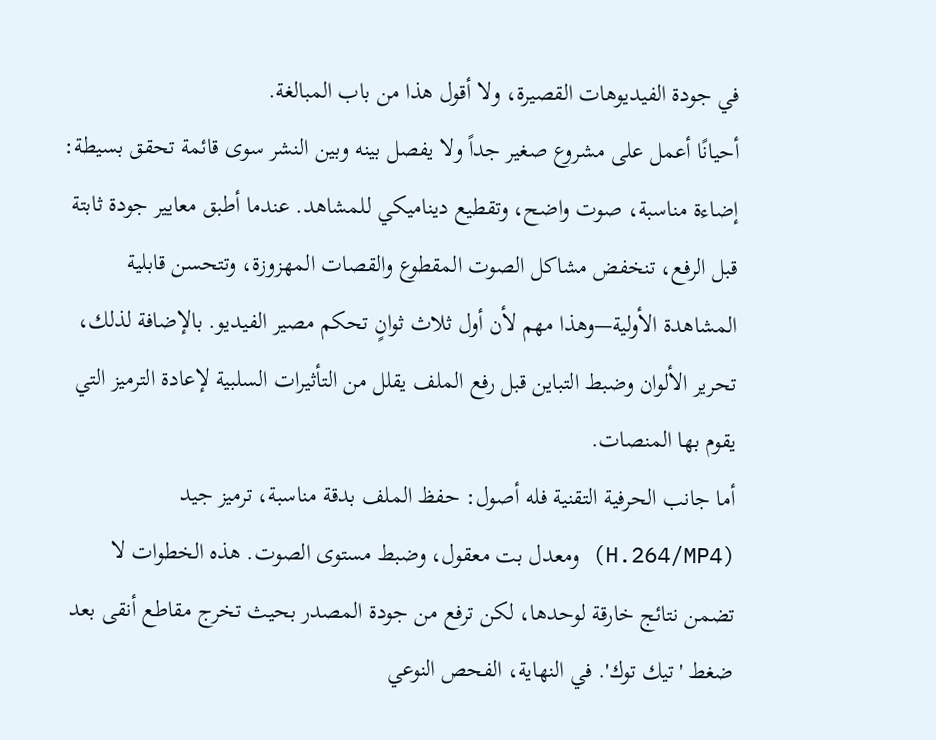في جودة الفيديوهات القصيرة، ولا أقول هذا من باب المبالغة.
أحيانًا أعمل على مشروع صغير جداً ولا يفصل بينه وبين النشر سوى قائمة تحقق بسيطة: إضاءة مناسبة، صوت واضح، وتقطيع ديناميكي للمشاهد. عندما أطبق معايير جودة ثابتة قبل الرفع، تنخفض مشاكل الصوت المقطوع والقصات المهزوزة، وتتحسن قابلية المشاهدة الأولية—وهذا مهم لأن أول ثلاث ثوانٍ تحكم مصير الفيديو. بالإضافة لذلك، تحرير الألوان وضبط التباين قبل رفع الملف يقلل من التأثيرات السلبية لإعادة الترميز التي يقوم بها المنصات.
أما جانب الحرفية التقنية فله أصول: حفظ الملف بدقة مناسبة، ترميز جيد (H.264/MP4) ومعدل بت معقول، وضبط مستوى الصوت. هذه الخطوات لا تضمن نتائج خارقة لوحدها، لكن ترفع من جودة المصدر بحيث تخرج مقاطع أنقى بعد ضغط 'تيك توك'. في النهاية، الفحص النوعي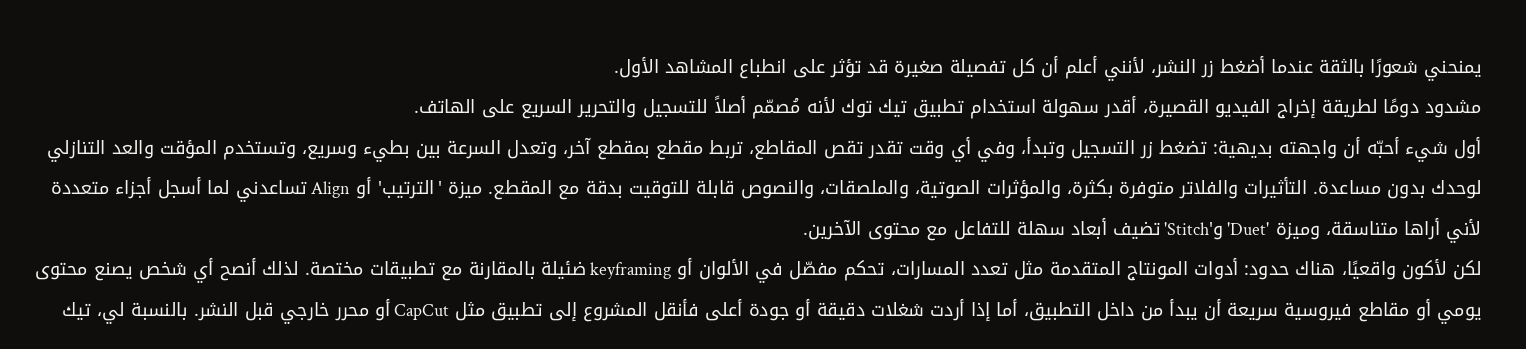يمنحني شعورًا بالثقة عندما أضغط زر النشر، لأنني أعلم أن كل تفصيلة صغيرة قد تؤثر على انطباع المشاهد الأول.
مشدود دومًا لطريقة إخراج الفيديو القصيرة، أقدر سهولة استخدام تطبيق تيك توك لأنه مُصمّم أصلاً للتسجيل والتحرير السريع على الهاتف.
أول شيء أحبّه أن واجهته بديهية: تضغط زر التسجيل وتبدأ، وفي أي وقت تقدر تقص المقاطع، تربط مقطع بمقطع آخر، وتعدل السرعة بين بطيء وسريع، وتستخدم المؤقت والعد التنازلي لوحدك بدون مساعدة. التأثيرات والفلاتر متوفرة بكثرة، والمؤثرات الصوتية، والملصقات، والنصوص قابلة للتوقيت بدقة مع المقطع. ميزة 'الترتيب' أو Align تساعدني لما أسجل أجزاء متعددة لأني أراها متناسقة، وميزة 'Duet' و'Stitch' تضيف أبعاد سهلة للتفاعل مع محتوى الآخرين.
لكن لأكون واقعيًا، هناك حدود: أدوات المونتاج المتقدمة مثل تعدد المسارات، تحكم مفصّل في الألوان أو keyframing ضئيلة بالمقارنة مع تطبيقات مختصة. لذلك أنصح أي شخص يصنع محتوى يومي أو مقاطع فيروسية سريعة أن يبدأ من داخل التطبيق، أما إذا أردت شغلات دقيقة أو جودة أعلى فأنقل المشروع إلى تطبيق مثل CapCut أو محرر خارجي قبل النشر. بالنسبة لي، تيك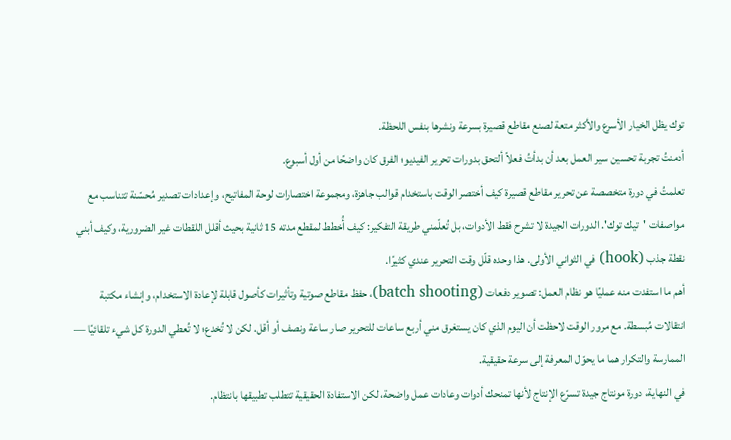توك يظل الخيار الأسرع والأكثر متعة لصنع مقاطع قصيرة بسرعة ونشرها بنفس اللحظة.
أدمنتُ تجربة تحسين سير العمل بعد أن بدأتُ فعلاً ألتحق بدورات تحرير الفيديو؛ الفرق كان واضحًا من أول أسبوع.
تعلمتُ في دورة متخصصة عن تحرير مقاطع قصيرة كيف أختصر الوقت باستخدام قوالب جاهزة، ومجموعة اختصارات لوحة المفاتيح، وإعدادات تصدير مُحسّنة تتناسب مع مواصفات 'تيك توك'. الدورات الجيدة لا تشرح فقط الأدوات، بل تُعلّمني طريقة التفكير: كيف أُخطط لمقطع مدته 15 ثانية بحيث أقلل اللقطات غير الضرورية، وكيف أبني نقطة جذب (hook) في الثواني الأولى. هذا وحده قلّل وقت التحرير عندي كثيرًا.
أهم ما استفدت منه عمليًا هو نظام العمل: تصوير دفعات (batch shooting)، حفظ مقاطع صوتية وتأثيرات كأصول قابلة لإعادة الاستخدام، وإنشاء مكتبة انتقالات مُبسطة. مع مرور الوقت لاحظت أن اليوم الذي كان يستغرق مني أربع ساعات للتحرير صار ساعة ونصف أو أقل. لكن لا تُخدع؛ لا تُعطي الدورة كل شيء تلقائيًا — الممارسة والتكرار هما ما يحوّل المعرفة إلى سرعة حقيقية.
في النهاية، دورة مونتاج جيدة تسرّع الإنتاج لأنها تمنحك أدوات وعادات عمل واضحة، لكن الاستفادة الحقيقية تتطلب تطبيقها بانتظام.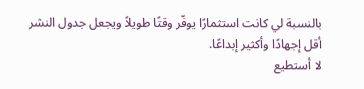بالنسبة لي كانت استثمارًا يوفّر وقتًا طويلاً ويجعل جدول النشر أقل إجهادًا وأكثير إبداعًا.
لا أستطيع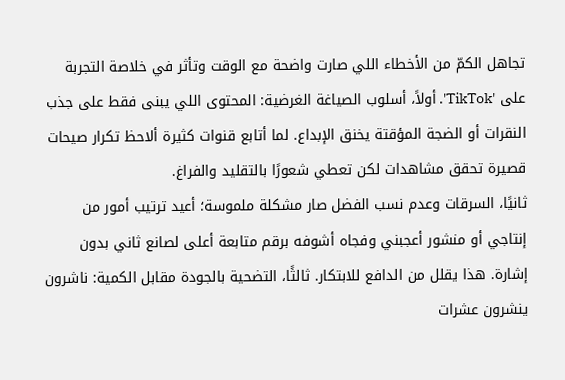تجاهل الكمّ من الأخطاء اللي صارت واضحة مع الوقت وتأثر في خلاصة التجربة على 'TikTok'. أولاً، أسلوب الصياغة الغرضية: المحتوى اللي يبنى فقط على جذب النقرات أو الضجة المؤقتة يخنق الإبداع. لما أتابع قنوات كثيرة ألاحظ تكرار صيحات قصيرة تحقق مشاهدات لكن تعطي شعورًا بالتقليد والفراغ.
ثانيًا، السرقات وعدم نسب الفضل صار مشكلة ملموسة؛ أعيد ترتيب أمور من إنتاجي أو منشور أعجبني وفجاه أشوفه برقم متابعة أعلى لصانع ثاني بدون إشارة. هذا يقلل من الدافع للابتكار. ثالثًا، التضحية بالجودة مقابل الكمية: ناشرون ينشرون عشرات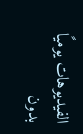الفيديوهات يوميًا بدون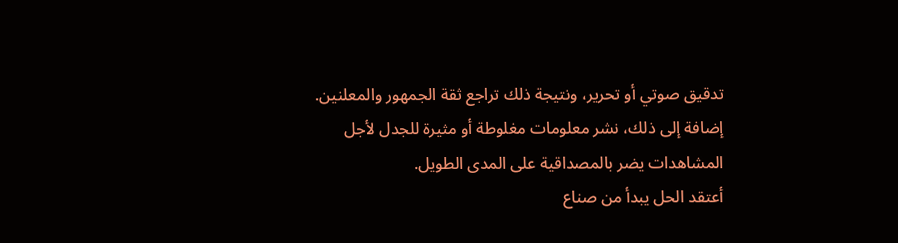تدقيق صوتي أو تحرير، ونتيجة ذلك تراجع ثقة الجمهور والمعلنين. إضافة إلى ذلك، نشر معلومات مغلوطة أو مثيرة للجدل لأجل المشاهدات يضر بالمصداقية على المدى الطويل.
أعتقد الحل يبدأ من صناع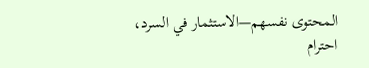المحتوى نفسهم—الاستثمار في السرد، احترام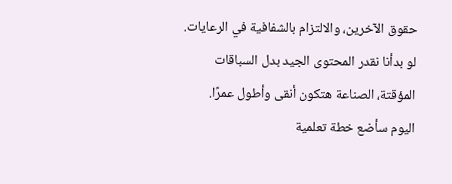حقوق الآخرين، والالتزام بالشفافية في الرعايات. لو بدأنا نقدر المحتوى الجيد بدل السباقات المؤقتة، الصناعة هتكون أنقى وأطول عمرًا.
اليوم سأضع خطة تعلمية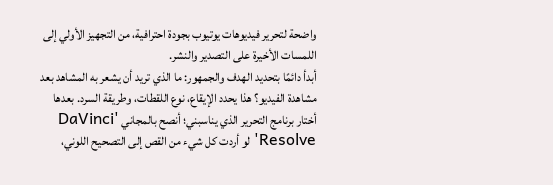واضحة لتحرير فيديوهات يوتيوب بجودة احترافية، من التجهيز الأولي إلى اللمسات الأخيرة على التصدير والنشر.
أبدأ دائمًا بتحديد الهدف والجمهور: ما الذي تريد أن يشعر به المشاهد بعد مشاهدة الفيديو؟ هذا يحدد الإيقاع، نوع اللقطات، وطريقة السرد. بعدها أختار برنامج التحرير الذي يناسبني؛ أنصح بالمجاني 'DaVinci Resolve' لو أردت كل شيء من القص إلى التصحيح اللوني،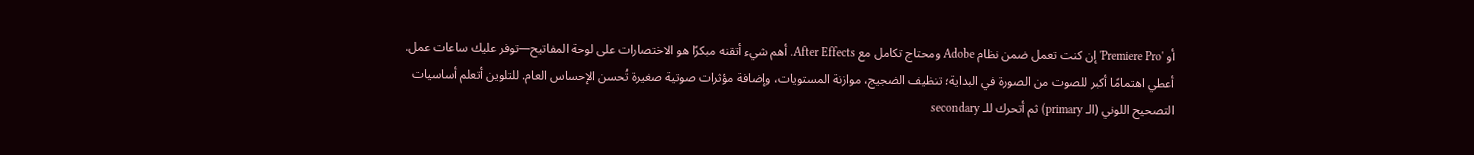أو 'Premiere Pro' إن كنت تعمل ضمن نظام Adobe ومحتاج تكامل مع After Effects. أهم شيء أتقنه مبكرًا هو الاختصارات على لوحة المفاتيح—توفر عليك ساعات عمل.
أعطي اهتمامًا أكبر للصوت من الصورة في البداية؛ تنظيف الضجيج، موازنة المستويات، وإضافة مؤثرات صوتية صغيرة تُحسن الإحساس العام. للتلوين أتعلم أساسيات التصحيح اللوني (الـ primary) ثم أتحرك للـ secondary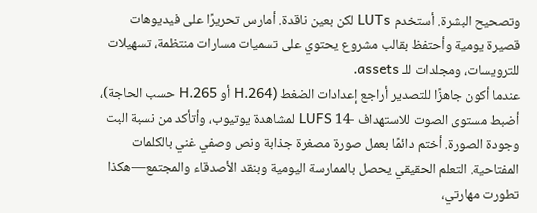وتصحيح البشرة. أستخدم LUTs لكن بعين ناقدة. أمارس تحريرًا على فيديوهات قصيرة يومية وأحتفظ بقالب مشروع يحتوي على تسميات مسارات منتظمة، تسهيلات للترويسات، ومجلدات للـ assets.
عندما أكون جاهزًا للتصدير أراجع إعدادات الضغط (H.264 أو H.265 حسب الحاجة)، أضبط مستوى الصوت للاستهداف -14 LUFS لمشاهدة يوتيوب، وأتأكد من نسبة البت وجودة الصورة. أختم دائمًا بعمل صورة مصغرة جذابة ونص وصفي غني بالكلمات المفتاحية. التعلم الحقيقي يحصل بالممارسة اليومية وبنقد الأصدقاء والمجتمع—هكذا تطورت مهارتي،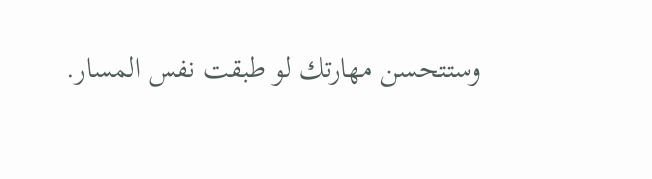وستتحسن مهارتك لو طبقت نفس المسار.